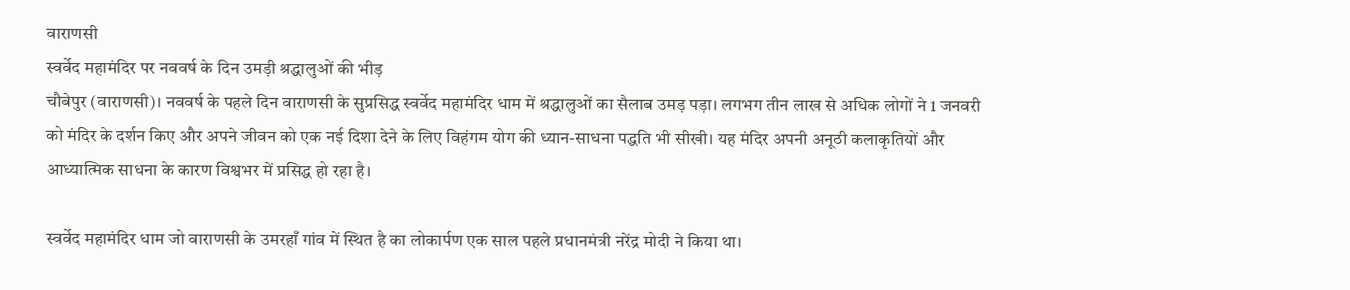वाराणसी
स्वर्वेद महामंदिर पर नववर्ष के दिन उमड़ी श्रद्धालुओं की भीड़
चौबेपुर (वाराणसी)। नववर्ष के पहले दिन वाराणसी के सुप्रसिद्ध स्वर्वेद महामंदिर धाम में श्रद्धालुओं का सैलाब उमड़ पड़ा। लगभग तीन लाख से अधिक लोगों ने 1 जनवरी को मंदिर के दर्शन किए और अपने जीवन को एक नई दिशा देने के लिए विहंगम योग की ध्यान-साधना पद्धति भी सीखी। यह मंदिर अपनी अनूठी कलाकृतियों और आध्यात्मिक साधना के कारण विश्वभर में प्रसिद्ध हो रहा है।

स्वर्वेद महामंदिर धाम जो वाराणसी के उमरहाँ गांव में स्थित है का लोकार्पण एक साल पहले प्रधानमंत्री नरेंद्र मोदी ने किया था।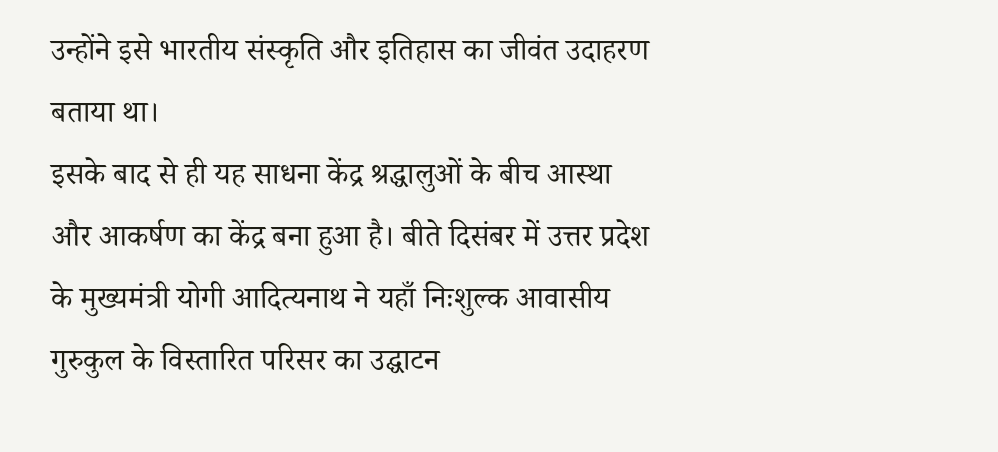उन्होंने इसे भारतीय संस्कृति और इतिहास का जीवंत उदाहरण बताया था।
इसके बाद से ही यह साधना केंद्र श्रद्धालुओं के बीच आस्था और आकर्षण का केंद्र बना हुआ है। बीते दिसंबर में उत्तर प्रदेश के मुख्यमंत्री योगी आदित्यनाथ ने यहाँ निःशुल्क आवासीय गुरुकुल के विस्तारित परिसर का उद्घाटन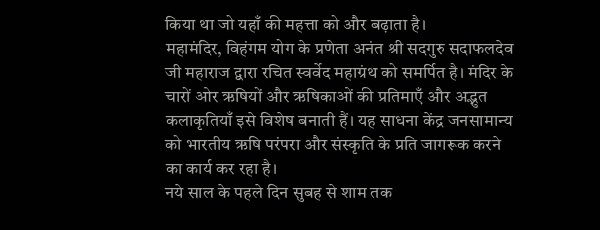किया था जो यहाँ की महत्ता को और बढ़ाता है।
महामंदिर, विहंगम योग के प्रणेता अनंत श्री सदगुरु सदाफलदेव जी महाराज द्वारा रचित स्वर्वेद महाग्रंथ को समर्पित है। मंदिर के चारों ओर ऋषियों और ऋषिकाओं की प्रतिमाएँ और अद्भुत कलाकृतियाँ इसे विशेष बनाती हैं। यह साधना केंद्र जनसामान्य को भारतीय ऋषि परंपरा और संस्कृति के प्रति जागरूक करने का कार्य कर रहा है।
नये साल के पहले दिन सुबह से शाम तक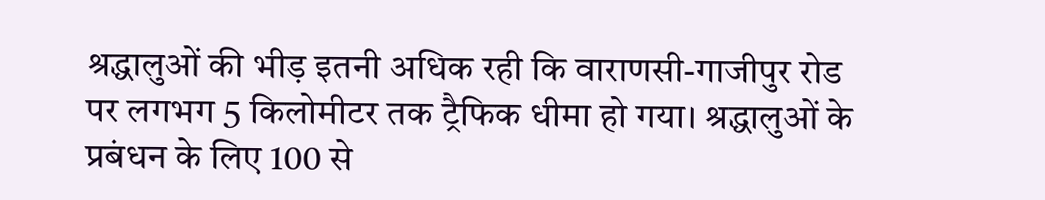श्रद्धालुओं की भीड़ इतनी अधिक रही कि वाराणसी-गाजीपुर रोड पर लगभग 5 किलोमीटर तक ट्रैफिक धीमा हो गया। श्रद्धालुओं के प्रबंधन के लिए 100 से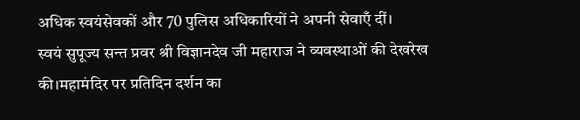अधिक स्वयंसेवकों और 70 पुलिस अधिकारियों ने अपनी सेवाएँ दीं।
स्वयं सुपूज्य सन्त प्रवर श्री विज्ञानदेव जी महाराज ने व्यवस्थाओं की देखरेख की।महामंदिर पर प्रतिदिन दर्शन का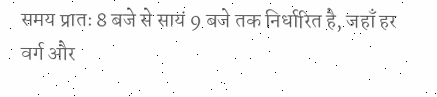समय प्रातः 8 बजे से सायं 9 बजे तक निर्धारित है, जहाँ हर वर्ग और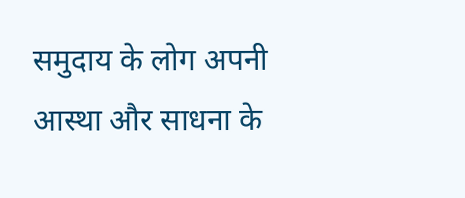समुदाय के लोग अपनी आस्था और साधना के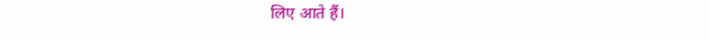लिए आते हैं।